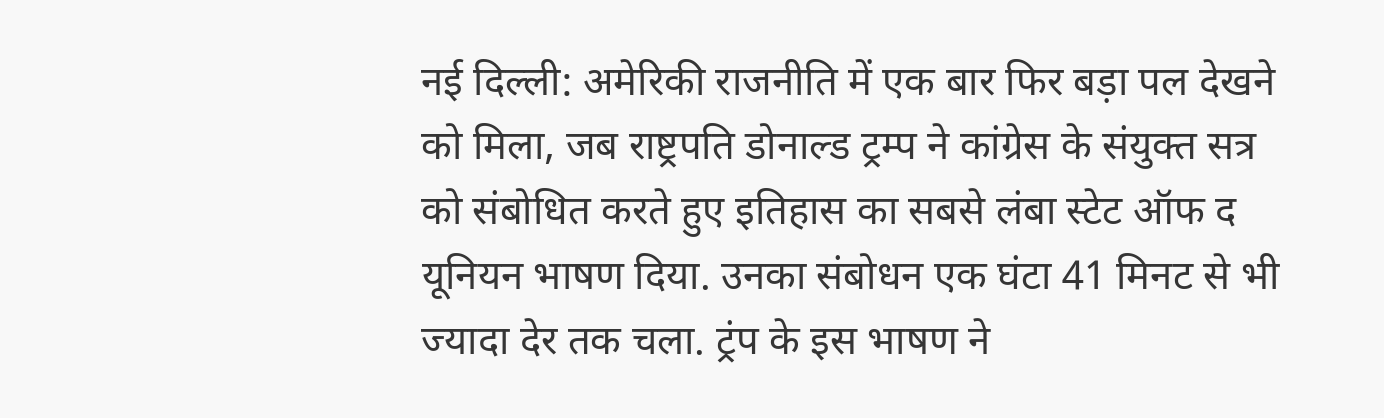नई दिल्ली: अमेरिकी राजनीति में एक बार फिर बड़ा पल देखने को मिला, जब राष्ट्रपति डोनाल्ड ट्रम्प ने कांग्रेस के संयुक्त सत्र को संबोधित करते हुए इतिहास का सबसे लंबा स्टेट ऑफ द यूनियन भाषण दिया. उनका संबोधन एक घंटा 41 मिनट से भी ज्यादा देर तक चला. ट्रंप के इस भाषण ने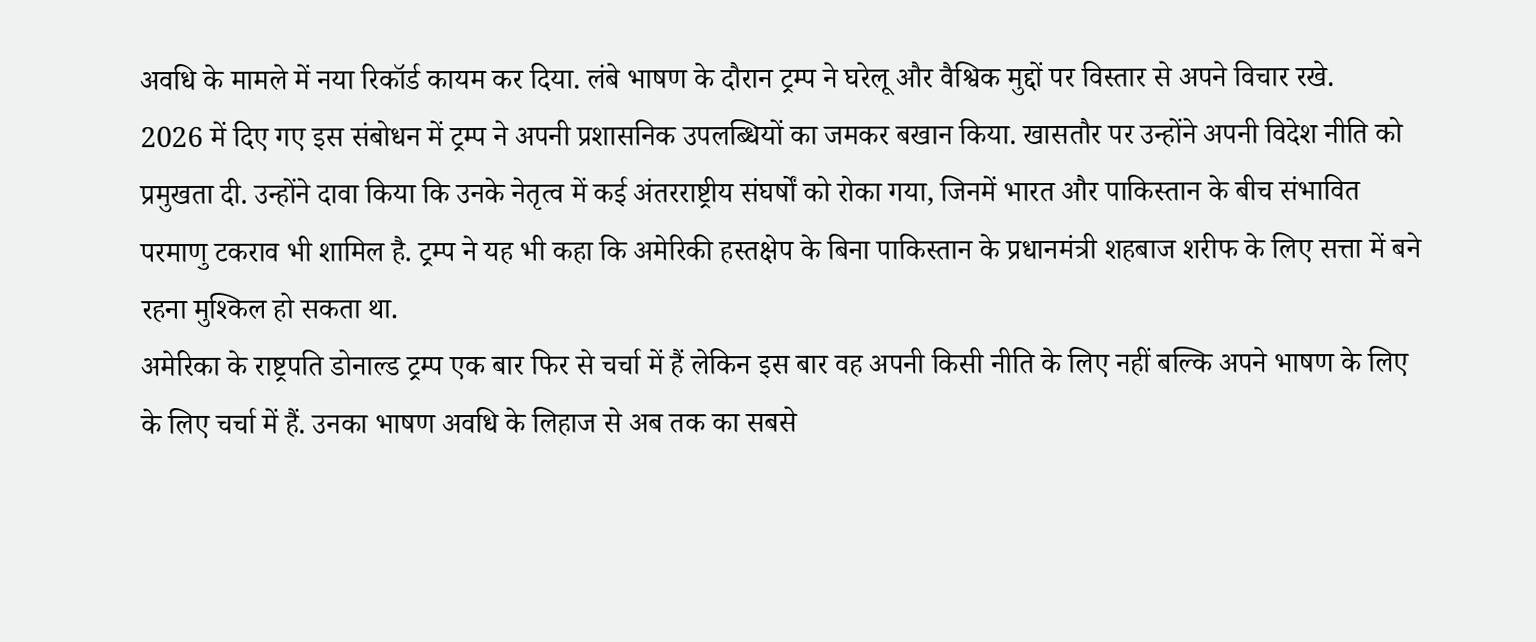अवधि के मामले में नया रिकॉर्ड कायम कर दिया. लंबे भाषण के दौरान ट्रम्प ने घरेलू और वैश्विक मुद्दों पर विस्तार से अपने विचार रखे.
2026 में दिए गए इस संबोधन में ट्रम्प ने अपनी प्रशासनिक उपलब्धियों का जमकर बखान किया. खासतौर पर उन्होंने अपनी विदेश नीति को प्रमुखता दी. उन्होंने दावा किया कि उनके नेतृत्व में कई अंतरराष्ट्रीय संघर्षों को रोका गया, जिनमें भारत और पाकिस्तान के बीच संभावित परमाणु टकराव भी शामिल है. ट्रम्प ने यह भी कहा कि अमेरिकी हस्तक्षेप के बिना पाकिस्तान के प्रधानमंत्री शहबाज शरीफ के लिए सत्ता में बने रहना मुश्किल हो सकता था.
अमेरिका के राष्ट्रपति डोनाल्ड ट्रम्प एक बार फिर से चर्चा में हैं लेकिन इस बार वह अपनी किसी नीति के लिए नहीं बल्कि अपने भाषण के लिए के लिए चर्चा में हैं. उनका भाषण अवधि के लिहाज से अब तक का सबसे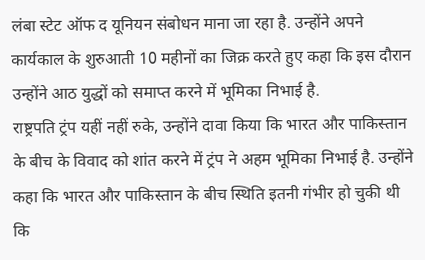लंबा स्टेट ऑफ द यूनियन संबोधन माना जा रहा है. उन्होंने अपने कार्यकाल के शुरुआती 10 महीनों का जिक्र करते हुए कहा कि इस दौरान उन्होंने आठ युद्धों को समाप्त करने में भूमिका निभाई है.
राष्ट्रपति ट्रंप यहीं नहीं रुके, उन्होंने दावा किया कि भारत और पाकिस्तान के बीच के विवाद को शांत करने में ट्रंप ने अहम भूमिका निभाई है. उन्होंने कहा कि भारत और पाकिस्तान के बीच स्थिति इतनी गंभीर हो चुकी थी कि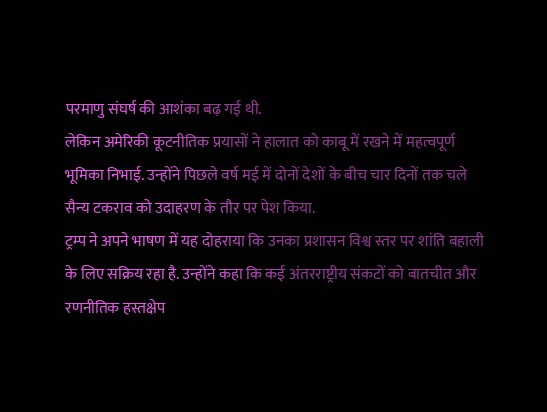परमाणु संघर्ष की आशंका बढ़ गई थी.
लेकिन अमेरिकी कूटनीतिक प्रयासों ने हालात को काबू में रखने में महत्वपूर्ण भूमिका निभाई. उन्होंने पिछले वर्ष मई में दोनों देशों के बीच चार दिनों तक चले सैन्य टकराव को उदाहरण के तौर पर पेश किया.
ट्रम्प ने अपने भाषण में यह दोहराया कि उनका प्रशासन विश्व स्तर पर शांति बहाली के लिए सक्रिय रहा है. उन्होंने कहा कि कई अंतरराष्ट्रीय संकटों को बातचीत और रणनीतिक हस्तक्षेप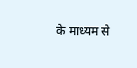के माध्यम से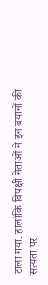टाला गया. हालांकि विपक्षी नेताओं ने इन बयानों की सत्यता पर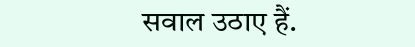सवाल उठाए हैं.